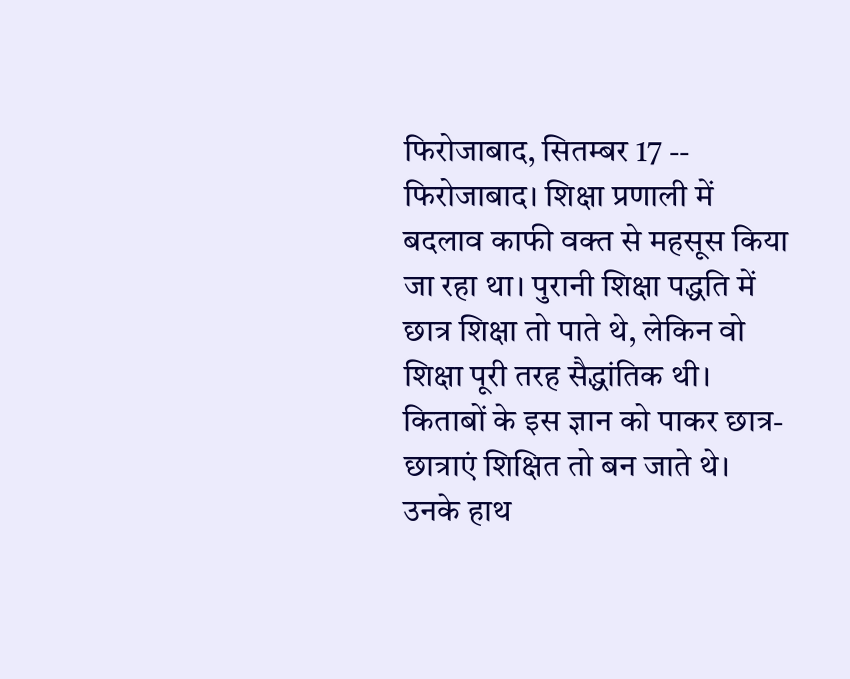फिरोजाबाद, सितम्बर 17 -- फिरोजाबाद। शिक्षा प्रणाली में बदलाव काफी वक्त से महसूस किया जा रहा था। पुरानी शिक्षा पद्धति में छात्र शिक्षा तो पाते थे, लेकिन वो शिक्षा पूरी तरह सैद्धांतिक थी। किताबों के इस ज्ञान को पाकर छात्र-छात्राएं शिक्षित तो बन जाते थे। उनके हाथ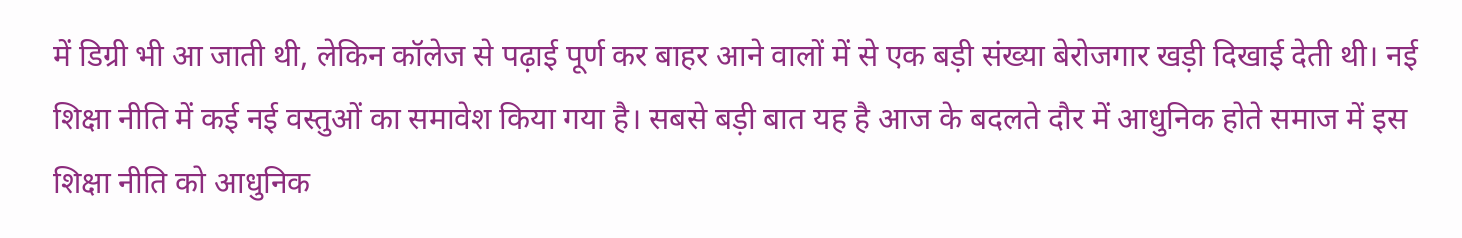में डिग्री भी आ जाती थी, लेकिन कॉलेज से पढ़ाई पूर्ण कर बाहर आने वालों में से एक बड़ी संख्या बेरोजगार खड़ी दिखाई देती थी। नई शिक्षा नीति में कई नई वस्तुओं का समावेश किया गया है। सबसे बड़ी बात यह है आज के बदलते दौर में आधुनिक होते समाज में इस शिक्षा नीति को आधुनिक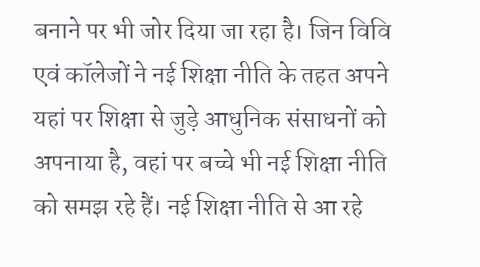बनाने पर भी जोर दिया जा रहा है। जिन विवि एवं कॉलेजों ने नई शिक्षा नीति के तहत अपने यहां पर शिक्षा से जुड़े आधुनिक संसाधनों को अपनाया है, वहां पर बच्चे भी नई शिक्षा नीति को समझ रहे हैं। नई शिक्षा नीति से आ रहे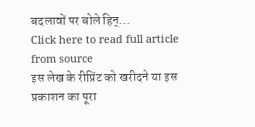बदलावों पर बोले हिन्...
Click here to read full article from source
इस लेख के रीप्रिंट को खरीदने या इस प्रकाशन का पूरा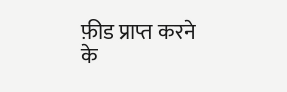फ़ीड प्राप्त करने के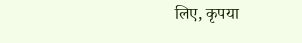लिए, कृपया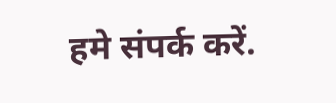हमे संपर्क करें.